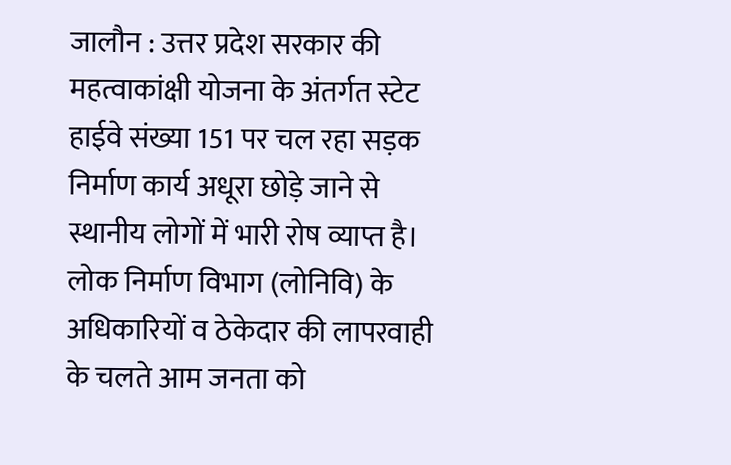जालौन : उत्तर प्रदेश सरकार की महत्वाकांक्षी योजना के अंतर्गत स्टेट हाईवे संख्या 151 पर चल रहा सड़क निर्माण कार्य अधूरा छोड़े जाने से स्थानीय लोगों में भारी रोष व्याप्त है। लोक निर्माण विभाग (लोनिवि) के अधिकारियों व ठेकेदार की लापरवाही के चलते आम जनता को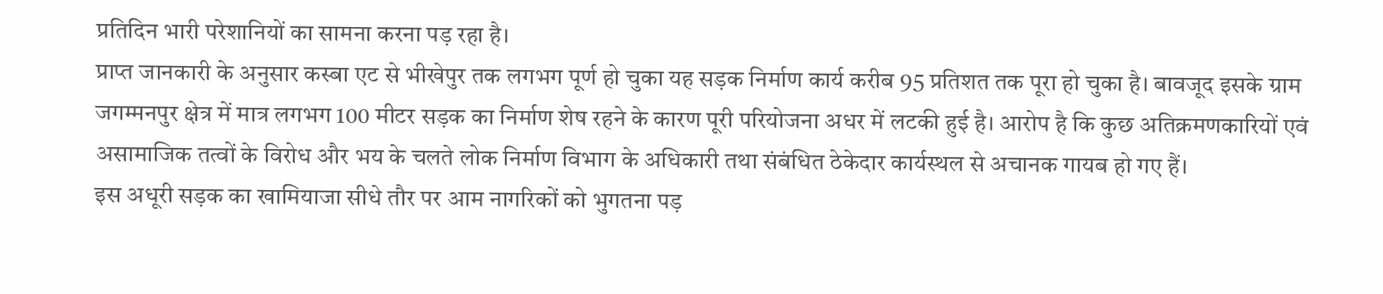प्रतिदिन भारी परेशानियों का सामना करना पड़ रहा है।
प्राप्त जानकारी के अनुसार कस्बा एट से भीखेपुर तक लगभग पूर्ण हो चुका यह सड़क निर्माण कार्य करीब 95 प्रतिशत तक पूरा हो चुका है। बावजूद इसके ग्राम जगम्मनपुर क्षेत्र में मात्र लगभग 100 मीटर सड़क का निर्माण शेष रहने के कारण पूरी परियोजना अधर में लटकी हुई है। आरोप है कि कुछ अतिक्रमणकारियों एवं असामाजिक तत्वों के विरोध और भय के चलते लोक निर्माण विभाग के अधिकारी तथा संबंधित ठेकेदार कार्यस्थल से अचानक गायब हो गए हैं।
इस अधूरी सड़क का खामियाजा सीधे तौर पर आम नागरिकों को भुगतना पड़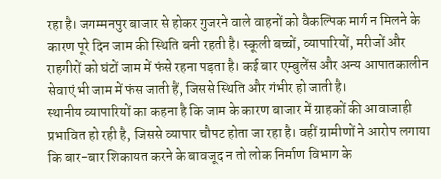रहा है। जगम्मनपुर बाजार से होकर गुजरने वाले वाहनों को वैकल्पिक मार्ग न मिलने के कारण पूरे दिन जाम की स्थिति बनी रहती है। स्कूली बच्चों, व्यापारियों, मरीजों और राहगीरों को घंटों जाम में फंसे रहना पड़ता है। कई बार एम्बुलेंस और अन्य आपातकालीन सेवाएं भी जाम में फंस जाती हैं, जिससे स्थिति और गंभीर हो जाती है।
स्थानीय व्यापारियों का कहना है कि जाम के कारण बाजार में ग्राहकों की आवाजाही प्रभावित हो रही है, जिससे व्यापार चौपट होता जा रहा है। वहीं ग्रामीणों ने आरोप लगाया कि बार-बार शिकायत करने के बावजूद न तो लोक निर्माण विभाग के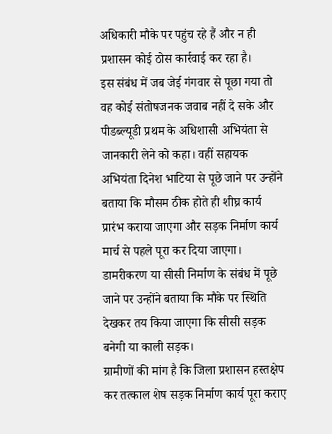अधिकारी मौके पर पहुंच रहे हैं और न ही प्रशासन कोई ठोस कार्रवाई कर रहा है।
इस संबंध में जब जेई गंगवार से पूछा गया तो वह कोई संतोषजनक जवाब नहीं दे सके और पीडब्ल्यूडी प्रथम के अधिशासी अभियंता से जानकारी लेने को कहा। वहीं सहायक अभियंता दिनेश भाटिया से पूछे जाने पर उन्होंने बताया कि मौसम ठीक होते ही शीघ्र कार्य प्रारंभ कराया जाएगा और सड़क निर्माण कार्य मार्च से पहले पूरा कर दिया जाएगा। डामरीकरण या सीसी निर्माण के संबंध में पूछे जाने पर उन्होंने बताया कि मौके पर स्थिति देखकर तय किया जाएगा कि सीसी सड़क बनेगी या काली सड़क।
ग्रामीणों की मांग है कि जिला प्रशासन हस्तक्षेप कर तत्काल शेष सड़क निर्माण कार्य पूरा कराए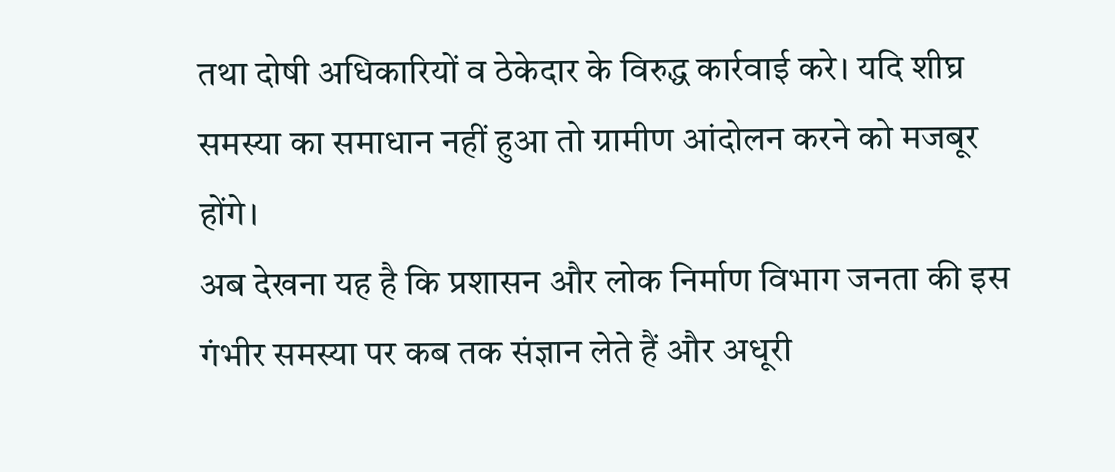तथा दोषी अधिकारियों व ठेकेदार के विरुद्ध कार्रवाई करे। यदि शीघ्र समस्या का समाधान नहीं हुआ तो ग्रामीण आंदोलन करने को मजबूर होंगे।
अब देखना यह है कि प्रशासन और लोक निर्माण विभाग जनता की इस गंभीर समस्या पर कब तक संज्ञान लेते हैं और अधूरी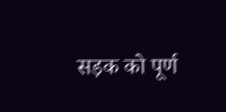सड़क को पूर्ण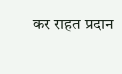कर राहत प्रदान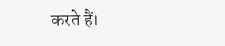करते हैं।